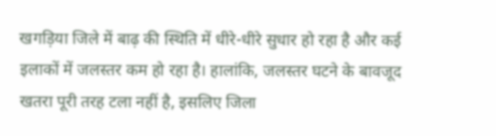खगड़िया जिले में बाढ़ की स्थिति में धीरे-धीरे सुधार हो रहा है और कई इलाकों में जलस्तर कम हो रहा है। हालांकि, जलस्तर घटने के बावजूद खतरा पूरी तरह टला नहीं है, इसलिए जिला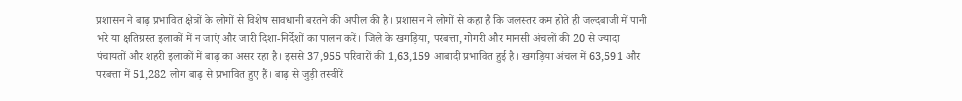प्रशासन ने बाढ़ प्रभावित क्षेत्रों के लोगों से विशेष सावधानी बरतने की अपील की है। प्रशासन ने लोगों से कहा है कि जलस्तर कम होते ही जल्दबाजी में पानी भरे या क्षतिग्रस्त इलाकों में न जाएं और जारी दिशा-निर्देशों का पालन करें। जिले के खगड़िया, परबत्ता, गोगरी और मानसी अंचलों की 20 से ज्यादा पंचायतों और शहरी इलाकों में बाढ़ का असर रहा है। इससे 37,955 परिवारों की 1,63,159 आबादी प्रभावित हुई है। खगड़िया अंचल में 63,591 और परबत्ता में 51,282 लोग बाढ़ से प्रभावित हुए हैं। बाढ़ से जुड़ी तस्वीरें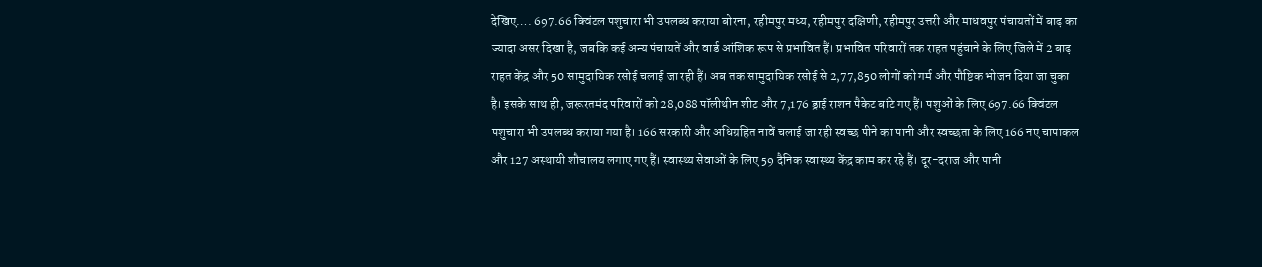देखिए…. 697.66 क्विंटल पशुचारा भी उपलब्ध कराया बोरना, रहीमपुर मध्य, रहीमपुर दक्षिणी, रहीमपुर उत्तरी और माधवपुर पंचायतों में बाढ़ का ज्यादा असर दिखा है, जबकि कई अन्य पंचायतें और वार्ड आंशिक रूप से प्रभावित हैं। प्रभावित परिवारों तक राहत पहुंचाने के लिए जिले में 2 बाढ़ राहत केंद्र और 50 सामुदायिक रसोई चलाई जा रही हैं। अब तक सामुदायिक रसोई से 2,77,850 लोगों को गर्म और पौष्टिक भोजन दिया जा चुका है। इसके साथ ही, जरूरतमंद परिवारों को 28,088 पॉलीथीन शीट और 7,176 ड्राई राशन पैकेट बांटे गए हैं। पशुओं के लिए 697.66 क्विंटल पशुचारा भी उपलब्ध कराया गया है। 166 सरकारी और अधिग्रहित नावें चलाई जा रही स्वच्छ पीने का पानी और स्वच्छता के लिए 166 नए चापाकल और 127 अस्थायी शौचालय लगाए गए हैं। स्वास्थ्य सेवाओं के लिए 59 दैनिक स्वास्थ्य केंद्र काम कर रहे हैं। दूर-दराज और पानी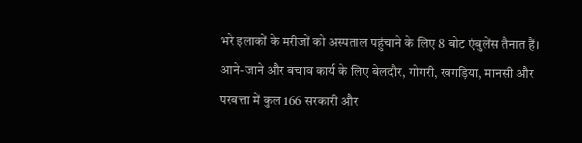भरे इलाकों के मरीजों को अस्पताल पहुंचाने के लिए 8 बोट एंबुलेंस तैनात हैं। आने-जाने और बचाव कार्य के लिए बेलदौर, गोगरी, खगड़िया, मानसी और परबत्ता में कुल 166 सरकारी और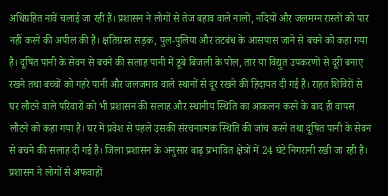अधिग्रहित नावें चलाई जा रही हैं। प्रशासन ने लोगों से तेज बहाव वाले नालों, नदियों और जलमग्न रास्तों को पार नहीं करने की अपील की है। क्षतिग्रस्त सड़क, पुल-पुलिया और तटबंध के आसपास जाने से बचने को कहा गया है। दूषित पानी के सेवन से बचने की सलाह पानी में डूबे बिजली के पोल, तार या विद्युत उपकरणों से दूरी बनाए रखने तथा बच्चों को गहरे पानी और जलजमाव वाले स्थानों से दूर रखने की हिदायत दी गई है। राहत शिविरों से घर लौटने वाले परिवारों को भी प्रशासन की सलाह और स्थानीय स्थिति का आकलन करने के बाद ही वापस लौटने को कहा गया है। घर में प्रवेश से पहले उसकी संरचनात्मक स्थिति की जांच करने तथा दूषित पानी के सेवन से बचने की सलाह दी गई है। जिला प्रशासन के अनुसार बाढ़ प्रभावित क्षेत्रों में 24 घंटे निगरानी रखी जा रही है। प्रशासन ने लोगों से अफवाहों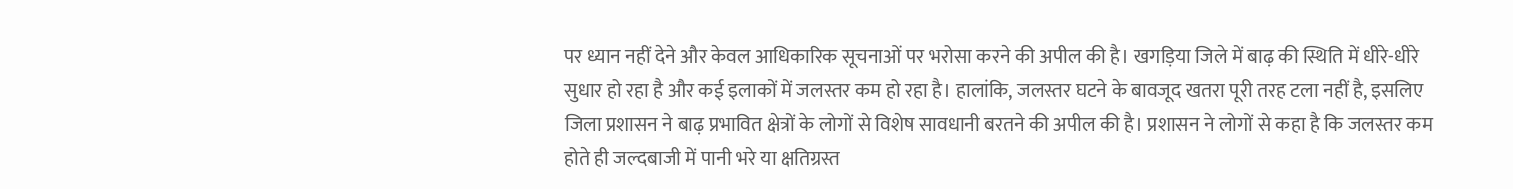पर ध्यान नहीं देने और केवल आधिकारिक सूचनाओं पर भरोसा करने की अपील की है। खगड़िया जिले में बाढ़ की स्थिति में धीरे-धीरे सुधार हो रहा है और कई इलाकों में जलस्तर कम हो रहा है। हालांकि, जलस्तर घटने के बावजूद खतरा पूरी तरह टला नहीं है, इसलिए जिला प्रशासन ने बाढ़ प्रभावित क्षेत्रों के लोगों से विशेष सावधानी बरतने की अपील की है। प्रशासन ने लोगों से कहा है कि जलस्तर कम होते ही जल्दबाजी में पानी भरे या क्षतिग्रस्त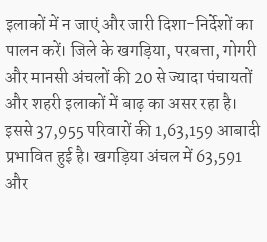इलाकों में न जाएं और जारी दिशा-निर्देशों का पालन करें। जिले के खगड़िया, परबत्ता, गोगरी और मानसी अंचलों की 20 से ज्यादा पंचायतों और शहरी इलाकों में बाढ़ का असर रहा है। इससे 37,955 परिवारों की 1,63,159 आबादी प्रभावित हुई है। खगड़िया अंचल में 63,591 और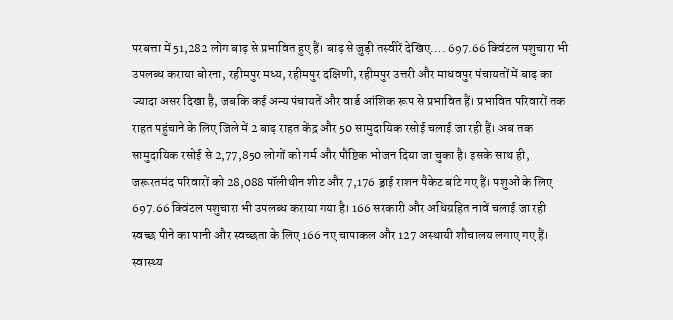परबत्ता में 51,282 लोग बाढ़ से प्रभावित हुए हैं। बाढ़ से जुड़ी तस्वीरें देखिए…. 697.66 क्विंटल पशुचारा भी उपलब्ध कराया बोरना, रहीमपुर मध्य, रहीमपुर दक्षिणी, रहीमपुर उत्तरी और माधवपुर पंचायतों में बाढ़ का ज्यादा असर दिखा है, जबकि कई अन्य पंचायतें और वार्ड आंशिक रूप से प्रभावित हैं। प्रभावित परिवारों तक राहत पहुंचाने के लिए जिले में 2 बाढ़ राहत केंद्र और 50 सामुदायिक रसोई चलाई जा रही हैं। अब तक सामुदायिक रसोई से 2,77,850 लोगों को गर्म और पौष्टिक भोजन दिया जा चुका है। इसके साथ ही, जरूरतमंद परिवारों को 28,088 पॉलीथीन शीट और 7,176 ड्राई राशन पैकेट बांटे गए हैं। पशुओं के लिए 697.66 क्विंटल पशुचारा भी उपलब्ध कराया गया है। 166 सरकारी और अधिग्रहित नावें चलाई जा रही स्वच्छ पीने का पानी और स्वच्छता के लिए 166 नए चापाकल और 127 अस्थायी शौचालय लगाए गए हैं। स्वास्थ्य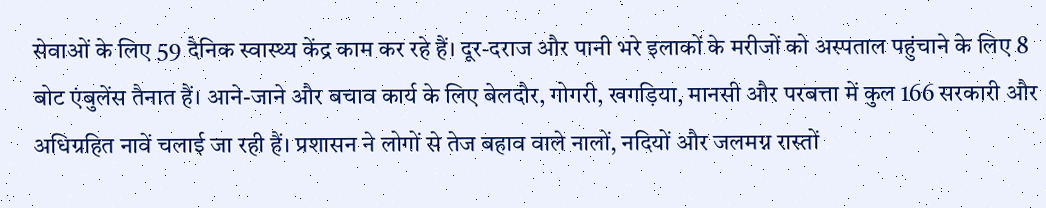सेवाओं के लिए 59 दैनिक स्वास्थ्य केंद्र काम कर रहे हैं। दूर-दराज और पानी भरे इलाकों के मरीजों को अस्पताल पहुंचाने के लिए 8 बोट एंबुलेंस तैनात हैं। आने-जाने और बचाव कार्य के लिए बेलदौर, गोगरी, खगड़िया, मानसी और परबत्ता में कुल 166 सरकारी और अधिग्रहित नावें चलाई जा रही हैं। प्रशासन ने लोगों से तेज बहाव वाले नालों, नदियों और जलमग्न रास्तों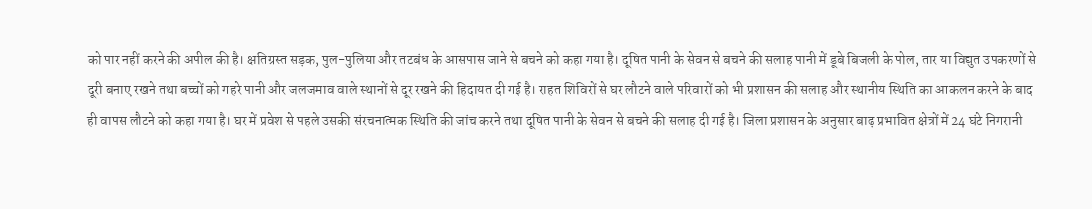को पार नहीं करने की अपील की है। क्षतिग्रस्त सड़क, पुल-पुलिया और तटबंध के आसपास जाने से बचने को कहा गया है। दूषित पानी के सेवन से बचने की सलाह पानी में डूबे बिजली के पोल, तार या विद्युत उपकरणों से दूरी बनाए रखने तथा बच्चों को गहरे पानी और जलजमाव वाले स्थानों से दूर रखने की हिदायत दी गई है। राहत शिविरों से घर लौटने वाले परिवारों को भी प्रशासन की सलाह और स्थानीय स्थिति का आकलन करने के बाद ही वापस लौटने को कहा गया है। घर में प्रवेश से पहले उसकी संरचनात्मक स्थिति की जांच करने तथा दूषित पानी के सेवन से बचने की सलाह दी गई है। जिला प्रशासन के अनुसार बाढ़ प्रभावित क्षेत्रों में 24 घंटे निगरानी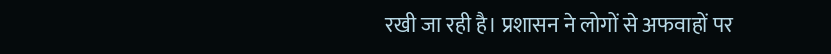रखी जा रही है। प्रशासन ने लोगों से अफवाहों पर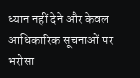ध्यान नहीं देने और केवल आधिकारिक सूचनाओं पर भरोसा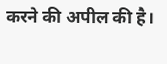करने की अपील की है।